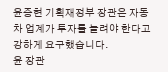윤증현 기획재정부 장관은 자동차 업계가 투자를 늘려야 한다고 강하게 요구했습니다.
윤 장관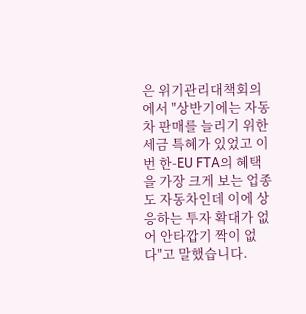은 위기관리대책회의에서 "상반기에는 자동차 판매를 늘리기 위한 세금 특혜가 있었고 이번 한-EU FTA의 혜택을 가장 크게 보는 업종도 자동차인데 이에 상응하는 투자 확대가 없어 안타깝기 짝이 없다"고 말했습니다.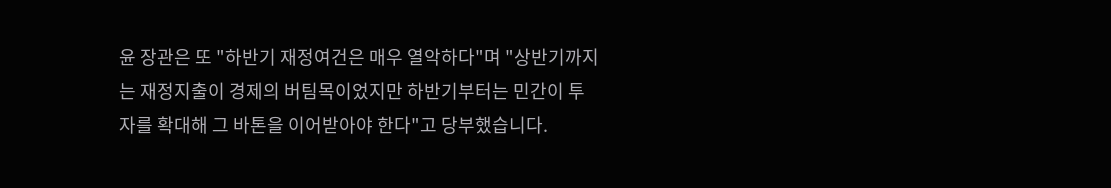윤 장관은 또 "하반기 재정여건은 매우 열악하다"며 "상반기까지는 재정지출이 경제의 버팀목이었지만 하반기부터는 민간이 투자를 확대해 그 바톤을 이어받아야 한다"고 당부했습니다.